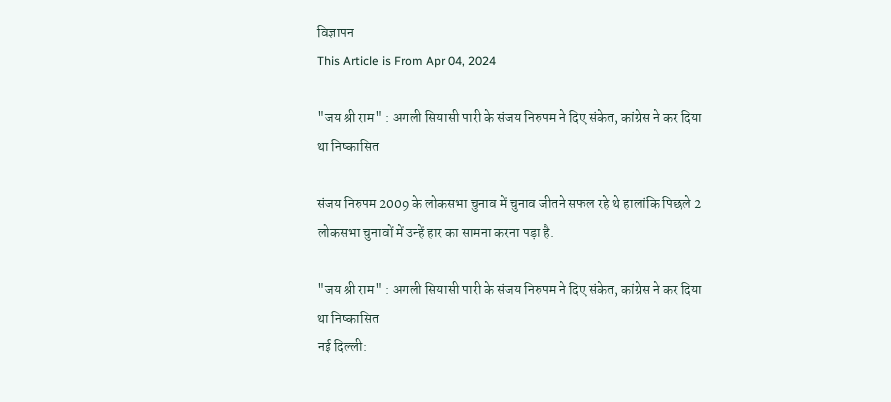विज्ञापन
This Article is From Apr 04, 2024

"जय श्री राम" : अगली सियासी पारी के संजय निरुपम ने दिए संकेत, कांग्रेस ने कर दिया था निष्कासित

संजय निरुपम 2009 के लोकसभा चुनाव में चुनाव जीतने सफल रहे थे हालांकि पिछले 2 लोकसभा चुनावों में उन्हें हार का सामना करना पड़ा है.

"जय श्री राम" : अगली सियासी पारी के संजय निरुपम ने दिए संकेत, कांग्रेस ने कर दिया था निष्कासित
नई दिल्ली: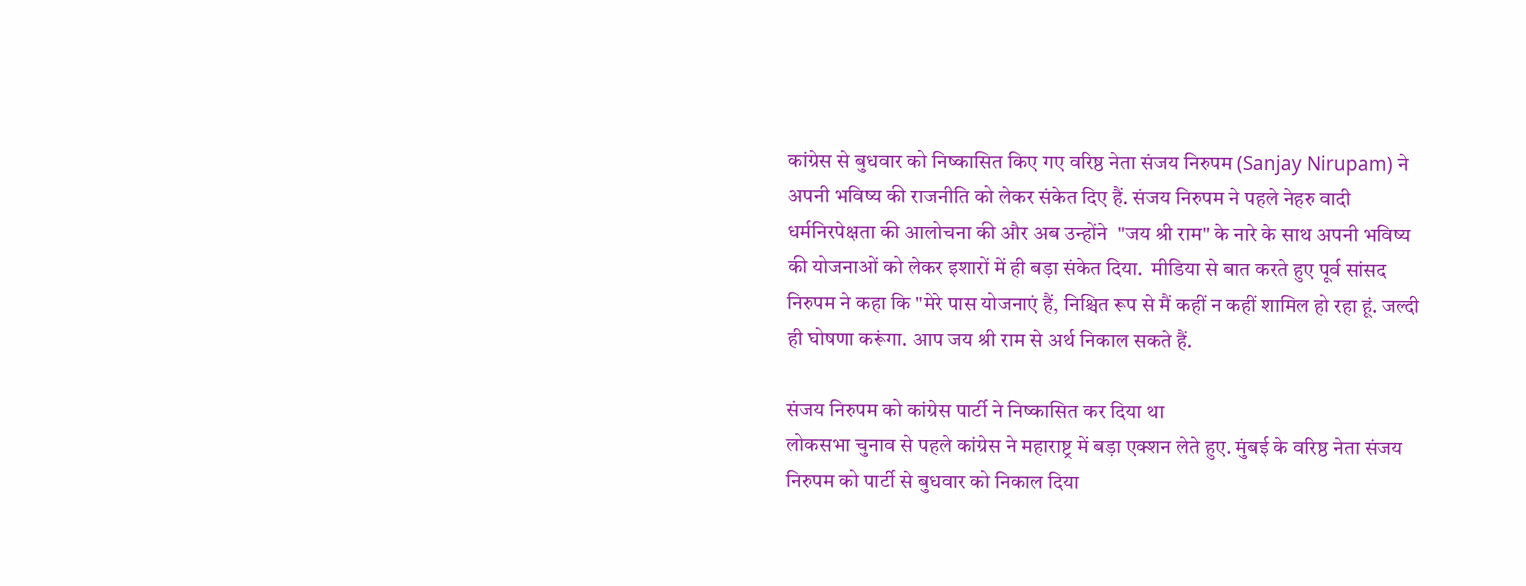कांग्रेस से बुधवार को निष्कासित किए गए वरिष्ठ नेता संजय निरुपम (Sanjay Nirupam) ने अपनी भविष्य की राजनीति को लेकर संकेत दिए हैं. संजय निरुपम ने पहले नेहरु वादी धर्मनिरपेक्षता की आलोचना की और अब उन्होंने  "जय श्री राम" के नारे के साथ अपनी भविष्य की योजनाओं को लेकर इशारों में ही बड़ा संकेत दिया.  मीडिया से बात करते हुए पूर्व सांसद निरुपम ने कहा कि "मेरे पास योजनाएं हैं, निश्चित रूप से मैं कहीं न कहीं शामिल हो रहा हूं. जल्दी ही घोषणा करूंगा. आप जय श्री राम से अर्थ निकाल सकते हैं.

संजय निरुपम को कांग्रेस पार्टी ने निष्कासित कर दिया था
लोकसभा चुनाव से पहले कांग्रेस ने महाराष्ट्र में बड़ा एक्शन लेते हुए. मुंबई के वरिष्ठ नेता संजय निरुपम को पार्टी से बुधवार को निकाल दिया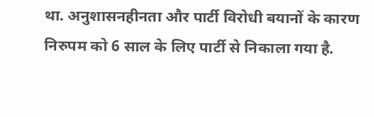था. अनुशासनहीनता और पार्टी विरोधी बयानों के कारण निरुपम को 6 साल के लिए पार्टी से निकाला गया है.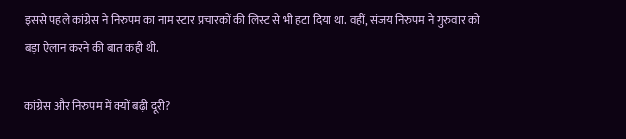इससे पहले कांग्रेस ने निरुपम का नाम स्टार प्रचारकों की लिस्ट से भी हटा दिया था. वहीं, संजय निरुपम ने गुरुवार को बड़ा ऐलान करने की बात कही थी.

कांग्रेस और निरुपम में क्यों बढ़ी दूरी?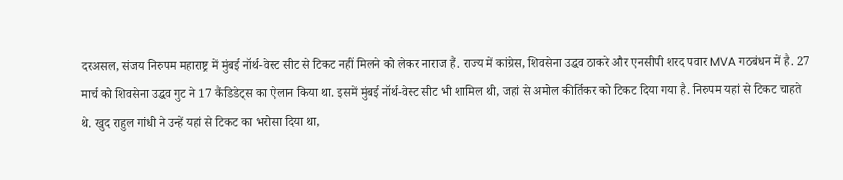दरअसल, संजय निरुपम महाराष्ट्र में मुंबई नॉर्थ-वेस्ट सीट से टिकट नहीं मिलने को लेकर नाराज हैं. राज्य में कांग्रेस, शिवसेना उद्धव ठाकरे और एनसीपी शरद पवार MVA गठबंधन में है. 27 मार्च को शिवसेना उद्धव गुट ने 17 कैंडिडेट्स का ऐलान किया था. इसमें मुंबई नॉर्थ-वेस्ट सीट भी शामिल थी, जहां से अमोल कीर्तिकर को टिकट दिया गया है. निरुपम यहां से टिकट चाहते थे. खुद राहुल गांधी ने उन्हें यहां से टिकट का भरोसा दिया था,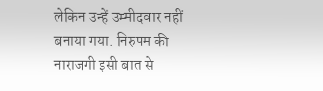लेकिन उन्हें उम्मीदवार नहीं बनाया गया. निरुपम की नाराजगी इसी बात से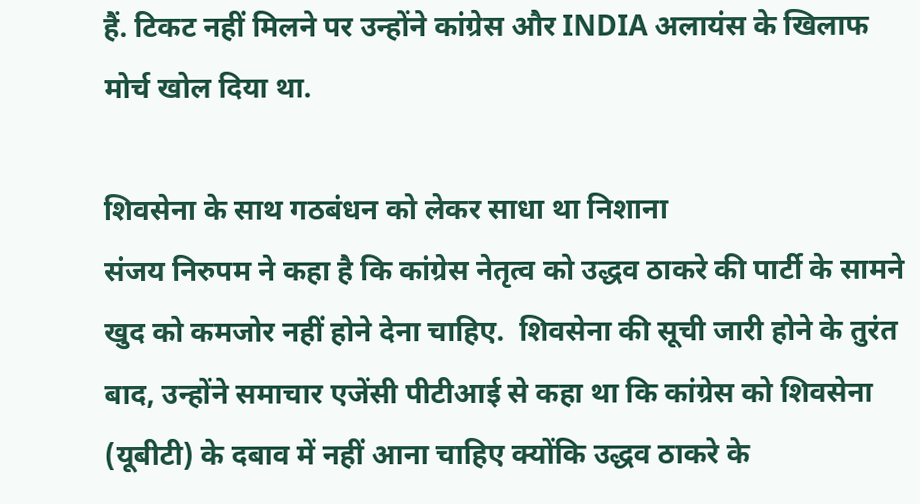हैं. टिकट नहीं मिलने पर उन्होंने कांग्रेस और INDIA अलायंस के खिलाफ मोर्च खोल दिया था.

शिवसेना के साथ गठबंधन को लेकर साधा था निशाना
संजय निरुपम ने कहा है कि कांग्रेस नेतृत्व को उद्धव ठाकरे की पार्टी के सामने खुद को कमजोर नहीं होने देना चाहिए.  शिवसेना की सूची जारी होने के तुरंत बाद, उन्होंने समाचार एजेंसी पीटीआई से कहा था कि कांग्रेस को शिवसेना (यूबीटी) के दबाव में नहीं आना चाहिए क्योंकि उद्धव ठाकरे के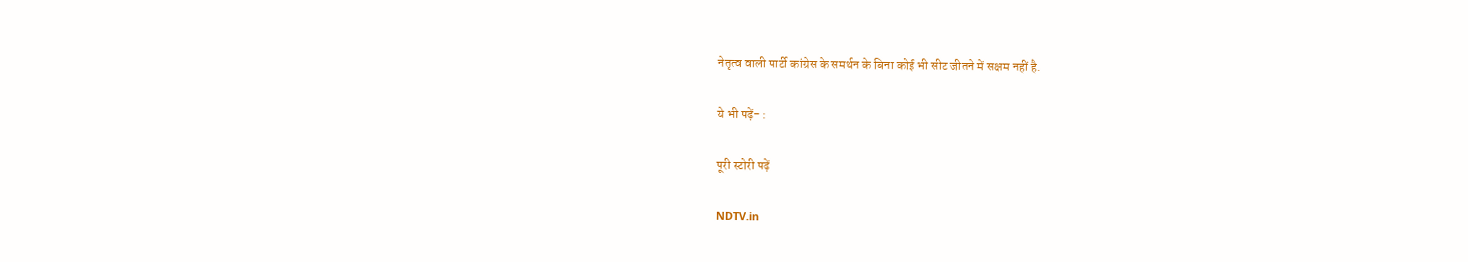नेतृत्व वाली पार्टी कांग्रेस के समर्थन के बिना कोई भी सीट जीतने में सक्षम नहीं है.

ये भी पढ़ें- :

पूरी स्टोरी पढ़ें

NDTV.in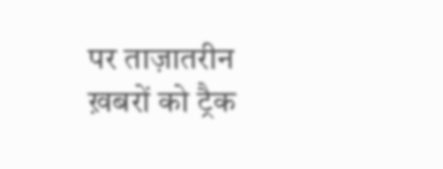पर ताज़ातरीन ख़बरों को ट्रैक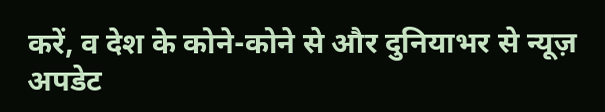करें, व देश के कोने-कोने से और दुनियाभर से न्यूज़ अपडेट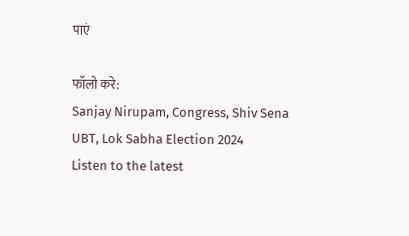पाएं

फॉलो करे:
Sanjay Nirupam, Congress, Shiv Sena UBT, Lok Sabha Election 2024
Listen to the latest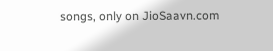songs, only on JioSaavn.com